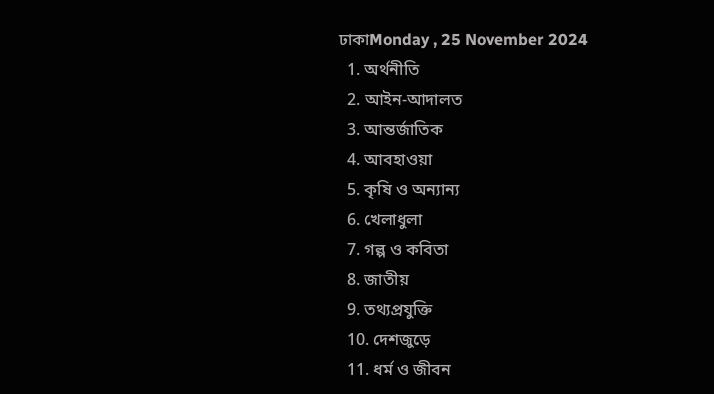ঢাকাMonday , 25 November 2024
  1. অর্থনীতি
  2. আইন-আদালত
  3. আন্তর্জাতিক
  4. আবহাওয়া
  5. কৃষি ও অন্যান্য
  6. খেলাধুলা
  7. গল্প ও কবিতা
  8. জাতীয়
  9. তথ্যপ্রযুক্তি
  10. দেশজুড়ে
  11. ধর্ম ও জীবন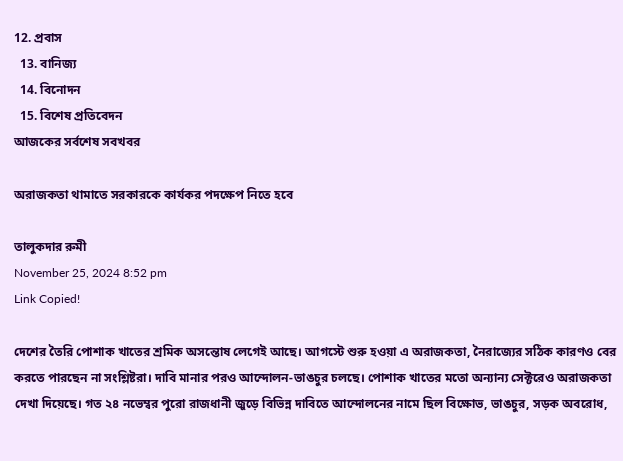12. প্রবাস
  13. বানিজ্য
  14. বিনোদন
  15. বিশেষ প্রতিবেদন
আজকের সর্বশেষ সবখবর

অরাজকতা থামাতে সরকারকে কার্যকর পদক্ষেপ নিতে হবে

তালুকদার রুমী
November 25, 2024 8:52 pm
Link Copied!

দেশের তৈরি পোশাক খাতের শ্রমিক অসন্তোষ লেগেই আছে। আগস্টে শুরু হওয়া এ অরাজকতা, নৈরাজ্যের সঠিক কারণও বের করতে পারছেন না সংশ্লিষ্টরা। দাবি মানার পরও আন্দোলন-ভাঙচুর চলছে। পোশাক খাতের মতো অন্যান্য সেক্টরেও অরাজকতা দেখা দিয়েছে। গত ২৪ নভেম্বর পুরো রাজধানী জুড়ে বিভিন্ন দাবিতে আন্দোলনের নামে ছিল বিক্ষোভ, ভাঙচুর, সড়ক অবরোধ,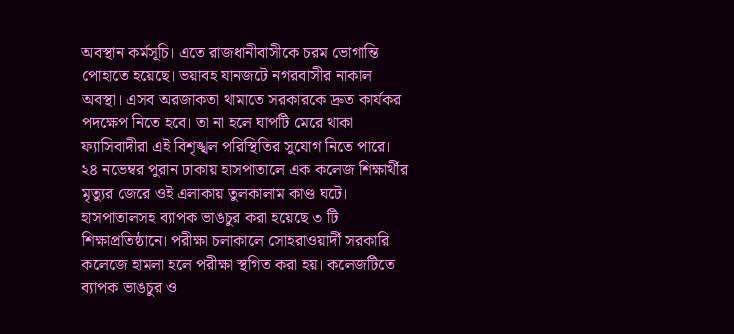অবস্থান কর্মসূচি। এতে রাজধানীবাসীকে চরম ভোগান্তি পোহাতে হয়েছে। ভয়াবহ যানজটে নগরবাসীর নাকাল অবস্থা। এসব অরজাকতা থামাতে সরকারকে দ্রুত কার্যকর পদক্ষেপ নিতে হবে। তা না হলে ঘাপটি মেরে থাকা ফ্যাসিবাদীরা এই বিশৃঙ্খল পরিস্থিতির সুযোগ নিতে পারে। ২৪ নভেম্বর পুরান ঢাকায় হাসপাতালে এক কলেজ শিক্ষার্থীর মৃত্যুর জেরে ওই এলাকায় তুলকালাম কাণ্ড ঘটে। হাসপাতালসহ ব্যাপক ভাঙচুর করা হয়েছে ৩ টি শিক্ষাপ্রতিষ্ঠানে। পরীক্ষা চলাকালে সোহরাওয়ার্দী সরকারি কলেজে হামলা হলে পরীক্ষা স্থগিত করা হয়। কলেজটিতে ব্যাপক ভাঙচুর ও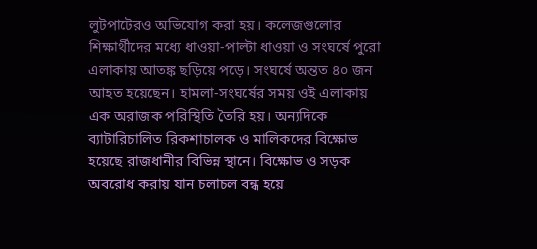লুটপাটেরও অভিযোগ করা হয়। কলেজগুলোর শিক্ষার্থীদের মধ্যে ধাওয়া-পাল্টা ধাওয়া ও সংঘর্ষে পুরো এলাকায় আতঙ্ক ছড়িয়ে পড়ে। সংঘর্ষে অন্তত ৪০ জন আহত হয়েছেন। হামলা-সংঘর্ষের সময় ওই এলাকায় এক অরাজক পরিস্থিতি তৈরি হয়। অন্যদিকে ব্যাটারিচালিত রিকশাচালক ও মালিকদের বিক্ষোভ হয়েছে রাজধানীর বিভিন্ন স্থানে। বিক্ষোভ ও সড়ক অবরোধ করায় যান চলাচল বন্ধ হয়ে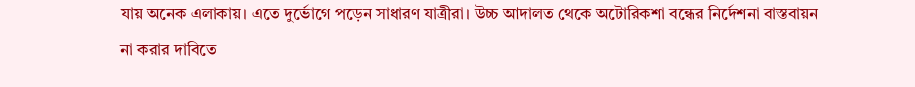যায় অনেক এলাকায়। এতে দুর্ভোগে পড়েন সাধারণ যাত্রীরা। উচ্চ আদালত থেকে অটোরিকশা বন্ধের নির্দেশনা বাস্তবায়ন না করার দাবিতে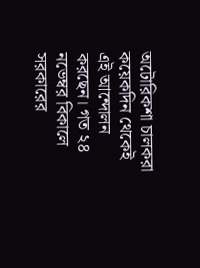অটোরিকশা চালকরা কয়েকদিন থেকেই এই আন্দোলন করছেন। গত ২৪ নভেম্বর বিকালে সরকারের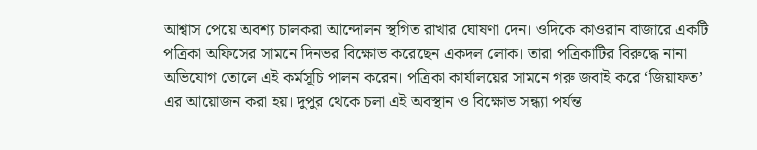আশ্বাস পেয়ে অবশ্য চালকরা আন্দোলন স্থগিত রাখার ঘোষণা দেন। ওদিকে কাওরান বাজারে একটি পত্রিকা অফিসের সামনে দিনভর বিক্ষোভ করেছেন একদল লোক। তারা পত্রিকাটির বিরুদ্ধে নানা অভিযোগ তোলে এই কর্মসূচি পালন করেন। পত্রিকা কার্যালয়ের সামনে গরু জবাই করে ‘জিয়াফত’ এর আয়োজন করা হয়। দুপুর থেকে চলা এই অবস্থান ও বিক্ষোভ সন্ধ্যা পর্যন্ত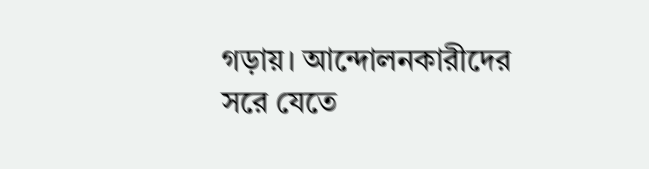গড়ায়। আন্দোলনকারীদের সরে যেতে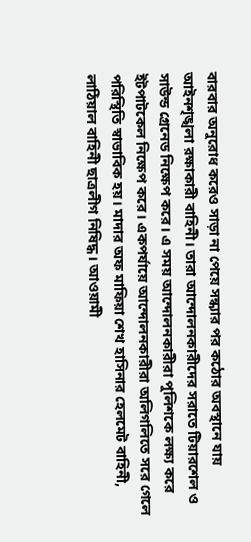বারবার অনুরোধ করেও সাড়া না পেয়ে সন্ধ্যার পর কঠোর অবস্থানে যায় আইনশৃঙ্খলা রক্ষাকারী বাহিনী। তারা আন্দোলনকারীদের সরাতে টিয়ারশেল ও সাউন্ড গ্রেনেড নিক্ষেপ করে। এ সময় আন্দোলনকারীরা পুলিশকে লক্ষ্য করে ইটপাটকেল নিক্ষেপ করে। একপর্যায়ে আন্দোলনকারীরা অলিগলিতে সরে গেলে পরিস্থিতি স্বাভাবিক হয়। মাদার অফ মাফিয়া শেখ হাসিনার হেলমেট বাহিনী, লাঠিয়াল বাহিনী ছাত্রলীগ নিষিদ্ধ। আওয়ামী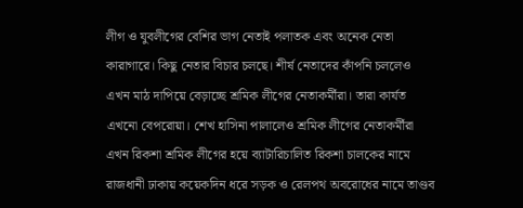লীগ ও যুবলীগের বেশির ভাগ নেতাই পলাতক এবং অনেক নেতা কারাগারে। কিছু নেতার বিচার চলছে। শীর্ষ নেতাদের কাঁপনি চললেও এখন মাঠ দাপিয়ে বেড়াচ্ছে শ্রমিক লীগের নেতাকর্মীরা। তারা কার্যত এখনো বেপরোয়া। শেখ হাসিনা পালালেও শ্রমিক লীগের নেতাকর্মীরা এখন রিকশা শ্রমিক লীগের হয়ে ব্যাটারিচালিত রিকশা চালকের নামে রাজধানী ঢাকায় কয়েকদিন ধরে সড়ক ও রেলপথ অবরোধের নামে তাণ্ডব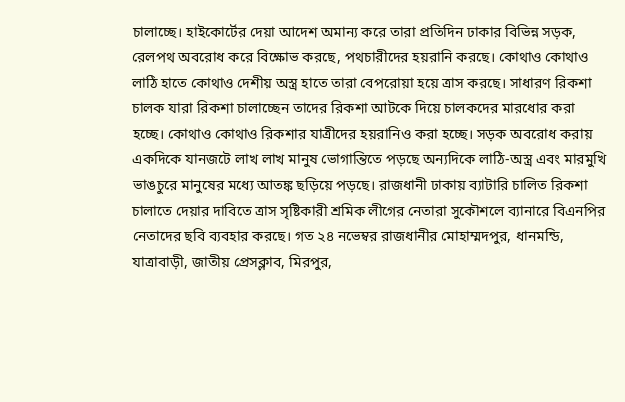চালাচ্ছে। হাইকোর্টের দেয়া আদেশ অমান্য করে তারা প্রতিদিন ঢাকার বিভিন্ন সড়ক, রেলপথ অবরোধ করে বিক্ষোভ করছে, পথচারীদের হয়রানি করছে। কোথাও কোথাও লাঠি হাতে কোথাও দেশীয় অস্ত্র হাতে তারা বেপরোয়া হয়ে ত্রাস করছে। সাধারণ রিকশা চালক যারা রিকশা চালাচ্ছেন তাদের রিকশা আটকে দিয়ে চালকদের মারধোর করা হচ্ছে। কোথাও কোথাও রিকশার যাত্রীদের হয়রানিও করা হচ্ছে। সড়ক অবরোধ করায় একদিকে যানজটে লাখ লাখ মানুষ ভোগান্তিতে পড়ছে অন্যদিকে লাঠি-অস্ত্র এবং মারমুখি ভাঙচুরে মানুষের মধ্যে আতঙ্ক ছড়িয়ে পড়ছে। রাজধানী ঢাকায় ব্যাটারি চালিত রিকশা চালাতে দেয়ার দাবিতে ত্রাস সৃষ্টিকারী শ্রমিক লীগের নেতারা সুকৌশলে ব্যানারে বিএনপির নেতাদের ছবি ব্যবহার করছে। গত ২৪ নভেম্বর রাজধানীর মোহাম্মদপুর, ধানমন্ডি, যাত্রাবাড়ী, জাতীয় প্রেসক্লাব, মিরপুর,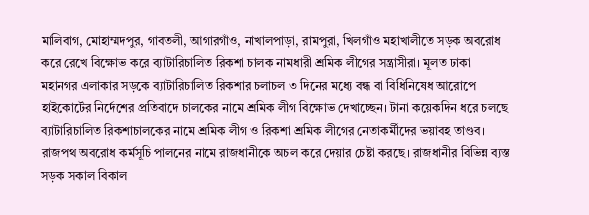মালিবাগ, মোহাম্মদপুর, গাবতলী, আগারগাঁও, নাখালপাড়া, রামপুরা, খিলগাঁও মহাখালীতে সড়ক অবরোধ করে রেখে বিক্ষোভ করে ব্যাটারিচালিত রিকশা চালক নামধারী শ্রমিক লীগের সন্ত্রাসীরা। মূলত ঢাকা মহানগর এলাকার সড়কে ব্যাটারিচালিত রিকশার চলাচল ৩ দিনের মধ্যে বন্ধ বা বিধিনিষেধ আরোপে হাইকোর্টের নির্দেশের প্রতিবাদে চালকের নামে শ্রমিক লীগ বিক্ষোভ দেখাচ্ছেন। টানা কয়েকদিন ধরে চলছে ব্যাটারিচালিত রিকশাচালকের নামে শ্রমিক লীগ ও রিকশা শ্রমিক লীগের নেতাকর্মীদের ভয়াবহ তাণ্ডব। রাজপথ অবরোধ কর্মসূচি পালনের নামে রাজধানীকে অচল করে দেয়ার চেষ্টা করছে। রাজধানীর বিভিন্ন ব্যস্ত সড়ক সকাল বিকাল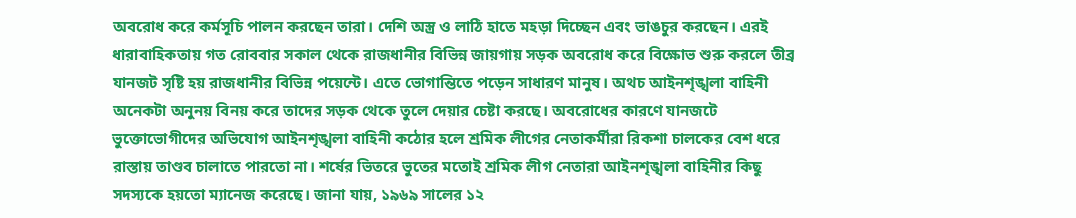অবরোধ করে কর্মসূচি পালন করছেন তারা। দেশি অস্ত্র ও লাঠি হাতে মহড়া দিচ্ছেন এবং ভাঙচুর করছেন। এরই ধারাবাহিকতায় গত রোববার সকাল থেকে রাজধানীর বিভিন্ন জায়গায় সড়ক অবরোধ করে বিক্ষোভ শুরু করলে তীব্র যানজট সৃষ্টি হয় রাজধানীর বিভিন্ন পয়েন্টে। এতে ভোগান্তিতে পড়েন সাধারণ মানুষ। অথচ আইনশৃঙ্খলা বাহিনী অনেকটা অনুনয় বিনয় করে তাদের সড়ক থেকে তুলে দেয়ার চেষ্টা করছে। অবরোধের কারণে যানজটে ভুক্তোভোগীদের অভিযোগ আইনশৃঙ্খলা বাহিনী কঠোর হলে শ্রমিক লীগের নেতাকর্মীরা রিকশা চালকের বেশ ধরে রাস্তায় তাণ্ডব চালাতে পারতো না। শর্ষের ভিতরে ভুতের মতোই শ্রমিক লীগ নেতারা আইনশৃঙ্খলা বাহিনীর কিছু সদস্যকে হয়তো ম্যানেজ করেছে। জানা যায়, ১৯৬৯ সালের ১২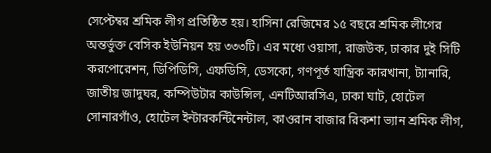সেপ্টেম্বর শ্রমিক লীগ প্রতিষ্ঠিত হয়। হাসিনা রেজিমের ১৫ বছরে শ্রমিক লীগের অন্তর্ভুক্ত বেসিক ইউনিয়ন হয় ৩৩৩টি। এর মধ্যে ওয়াসা, রাজউক, ঢাকার দুই সিটি করপোরেশন, ডিপিডিসি, এফডিসি, ডেসকো, গণপূর্ত যান্ত্রিক কারখানা, ট্যানারি, জাতীয় জাদুঘর, কম্পিউটার কাউন্সিল, এনটিআরসিএ, ঢাকা ঘাট, হোটেল সোনারগাঁও, হোটেল ইন্টারকন্টিনেন্টাল, কাওরান বাজার রিকশা ভ্যান শ্রমিক লীগ,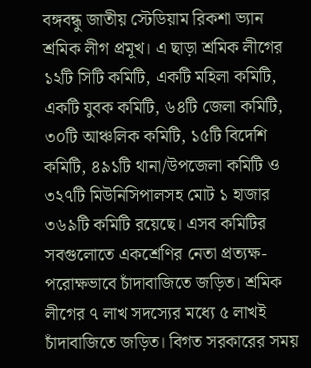বঙ্গবন্ধু জাতীয় স্টেডিয়াম রিকশা ভ্যান শ্রমিক লীগ প্রমূখ। এ ছাড়া শ্রমিক লীগের ১২টি সিটি কমিটি, একটি মহিলা কমিটি, একটি যুবক কমিটি, ৬৪টি জেলা কমিটি, ৩০টি আঞ্চলিক কমিটি, ১৫টি বিদেশি কমিটি, ৪৯১টি থানা/উপজেলা কমিটি ও ৩২৭টি মিউনিসিপালসহ মোট ১ হাজার ৩৬৯টি কমিটি রয়েছে। এসব কমিটির সবগুলোতে একশ্রেণির নেতা প্রত্যক্ষ-পরোক্ষভাবে চাঁদাবাজিতে জড়িত। শ্রমিক লীগের ৭ লাখ সদস্যের মধ্যে ৫ লাখই চাঁদাবাজিতে জড়িত। বিগত সরকারের সময়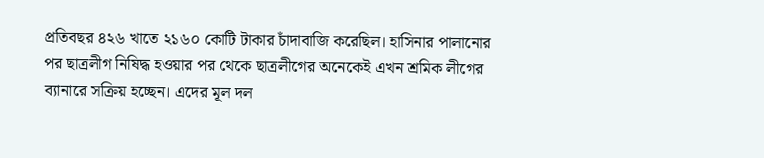প্রতিবছর ৪২৬ খাতে ২১৬০ কোটি টাকার চাঁদাবাজি করেছিল। হাসিনার পালানোর পর ছাত্রলীগ নিষিদ্ধ হওয়ার পর থেকে ছাত্রলীগের অনেকেই এখন শ্রমিক লীগের ব্যানারে সক্রিয় হচ্ছেন। এদের মূল দল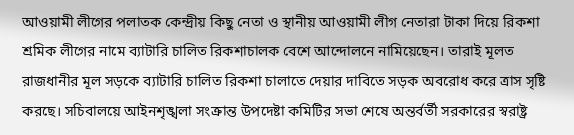আওয়ামী লীগের পলাতক কেন্দ্রীয় কিছু নেতা ও স্থানীয় আওয়ামী লীগ নেতারা টাকা দিয়ে রিকশা শ্রমিক লীগের নামে ব্যাটারি চালিত রিকশাচালক বেশে আন্দোলনে নামিয়েছেন। তারাই মূলত রাজধানীর মূল সড়কে ব্যাটারি চালিত রিকশা চালাতে দেয়ার দাবিতে সড়ক অবরোধ করে ত্রাস সৃষ্টি করছে। সচিবালয়ে আইনশৃঙ্খলা সংক্রান্ত উপদেষ্টা কমিটির সভা শেষে অন্তর্বর্তী সরকারের স্বরাষ্ট্র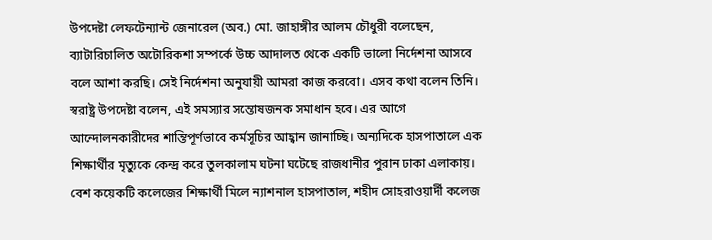উপদেষ্টা লেফটেন্যান্ট জেনারেল (অব.) মো. জাহাঙ্গীর আলম চৌধুরী বলেছেন, ব্যাটারিচালিত অটোরিকশা সম্পর্কে উচ্চ আদালত থেকে একটি ভালো নির্দেশনা আসবে বলে আশা করছি। সেই নির্দেশনা অনুযায়ী আমরা কাজ করবো। এসব কথা বলেন তিনি। স্বরাষ্ট্র উপদেষ্টা বলেন, এই সমস্যার সন্তোষজনক সমাধান হবে। এর আগে আন্দোলনকারীদের শান্তিপূর্ণভাবে কর্মসূচির আহ্বান জানাচ্ছি। অন্যদিকে হাসপাতালে এক শিক্ষার্থীর মৃত্যুকে কেন্দ্র করে তুলকালাম ঘটনা ঘটেছে রাজধানীর পুরান ঢাকা এলাকায়। বেশ কয়েকটি কলেজের শিক্ষার্থী মিলে ন্যাশনাল হাসপাতাল, শহীদ সোহরাওয়ার্দী কলেজ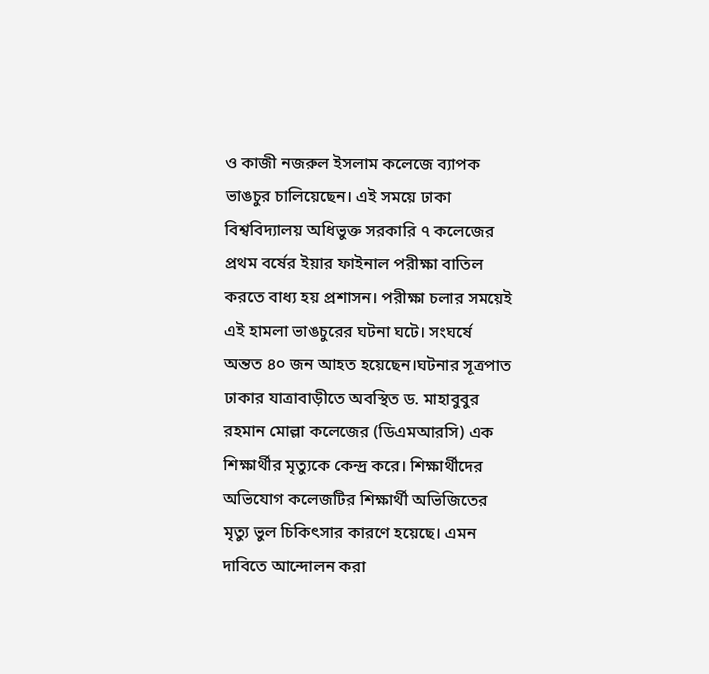ও কাজী নজরুল ইসলাম কলেজে ব্যাপক ভাঙচুর চালিয়েছেন। এই সময়ে ঢাকা বিশ্ববিদ্যালয় অধিভুক্ত সরকারি ৭ কলেজের প্রথম বর্ষের ইয়ার ফাইনাল পরীক্ষা বাতিল করতে বাধ্য হয় প্রশাসন। পরীক্ষা চলার সময়েই এই হামলা ভাঙচুরের ঘটনা ঘটে। সংঘর্ষে অন্তত ৪০ জন আহত হয়েছেন।ঘটনার সূত্রপাত ঢাকার যাত্রাবাড়ীতে অবস্থিত ড. মাহাবুবুর রহমান মোল্লা কলেজের (ডিএমআরসি) এক শিক্ষার্থীর মৃত্যুকে কেন্দ্র করে। শিক্ষার্থীদের অভিযোগ কলেজটির শিক্ষার্থী অভিজিতের মৃত্যু ভুল চিকিৎসার কারণে হয়েছে। এমন দাবিতে আন্দোলন করা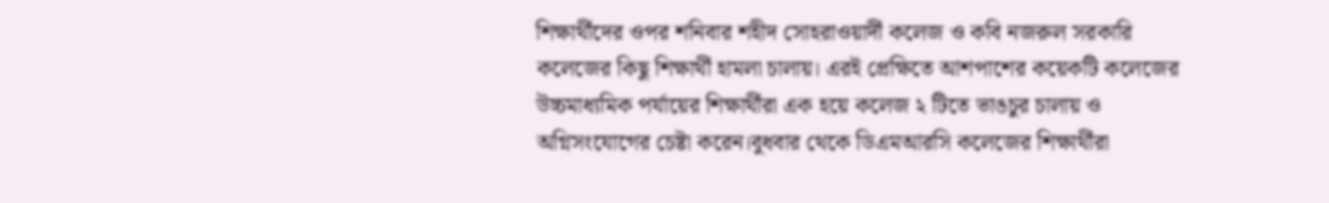শিক্ষার্থীদের ওপর শনিবার শহীদ সোহরাওয়ার্দী কলেজ ও কবি নজরুল সরকারি কলেজের কিছু শিক্ষার্থী হামলা চালায়। এরই প্রেক্ষিতে আশপাশের কয়েকটি কলেজের উচ্চমাধ্যমিক পর্যায়ের শিক্ষার্থীরা এক হয়ে কলেজ ২ টিতে ভাঙচুর চালায় ও অগ্নিসংযোগের চেষ্টা করেন।বুধবার থেকে ডিএমআরসি কলেজের শিক্ষার্থীরা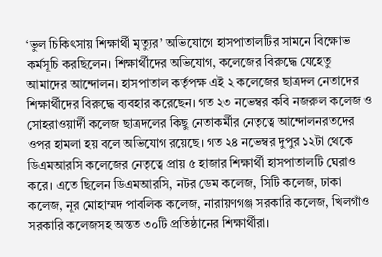‘ভুল চিকিৎসায় শিক্ষার্থী মৃত্যুর’ অভিযোগে হাসপাতালটির সামনে বিক্ষোভ কর্মসূচি করছিলেন। শিক্ষার্থীদের অভিযোগ, কলেজের বিরুদ্ধে যেহেতু আমাদের আন্দোলন। হাসপাতাল কর্তৃপক্ষ এই ২ কলেজের ছাত্রদল নেতাদের শিক্ষার্থীদের বিরুদ্ধে ব্যবহার করেছেন। গত ২৩ নভেম্বর কবি নজরুল কলেজ ও সোহরাওয়ার্দী কলেজ ছাত্রদলের কিছু নেতাকর্মীর নেতৃত্বে আন্দোলনরতদের ওপর হামলা হয় বলে অভিযোগ রয়েছে। গত ২৪ নভেম্বর দুপুর ১২টা থেকে ডিএমআরসি কলেজের নেতৃত্বে প্রায় ৫ হাজার শিক্ষার্থী হাসপাতালটি ঘেরাও করে। এতে ছিলেন ডিএমআরসি, নটর ডেম কলেজ, সিটি কলেজ, ঢাকা কলেজ, নূর মোহাম্মদ পাবলিক কলেজ, নারায়ণগঞ্জ সরকারি কলেজ, খিলগাঁও সরকারি কলেজসহ অন্তত ৩০টি প্রতিষ্ঠানের শিক্ষার্থীরা।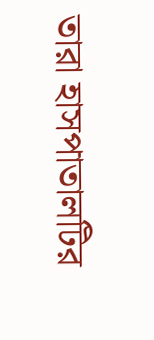তারা হাসপাতালটির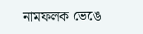নামফলক ভেঙে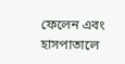ফেলেন এবং হাসপাতালে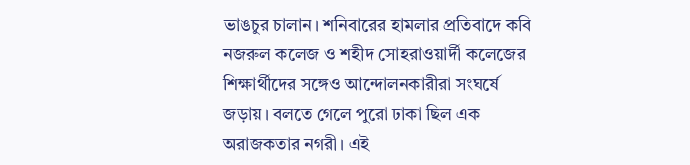ভাঙচুর চালান। শনিবারের হামলার প্রতিবাদে কবি নজরুল কলেজ ও শহীদ সোহরাওয়ার্দী কলেজের শিক্ষার্থীদের সঙ্গেও আন্দোলনকারীরা সংঘর্ষে জড়ায়। বলতে গেলে পুরো ঢাকা ছিল এক অরাজকতার নগরী। এই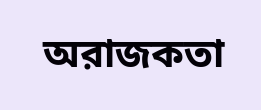অরাজকতা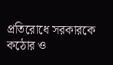প্রতিরোধে সরকারকে কঠোর ও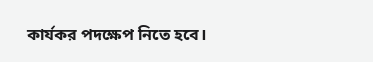কার্যকর পদক্ষেপ নিতে হবে।